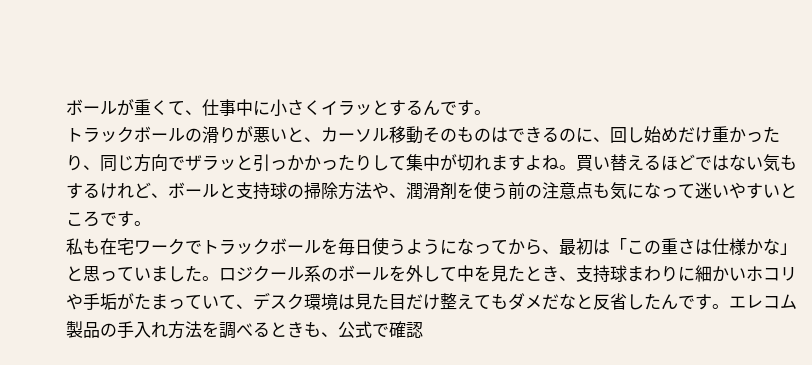ボールが重くて、仕事中に小さくイラッとするんです。
トラックボールの滑りが悪いと、カーソル移動そのものはできるのに、回し始めだけ重かったり、同じ方向でザラッと引っかかったりして集中が切れますよね。買い替えるほどではない気もするけれど、ボールと支持球の掃除方法や、潤滑剤を使う前の注意点も気になって迷いやすいところです。
私も在宅ワークでトラックボールを毎日使うようになってから、最初は「この重さは仕様かな」と思っていました。ロジクール系のボールを外して中を見たとき、支持球まわりに細かいホコリや手垢がたまっていて、デスク環境は見た目だけ整えてもダメだなと反省したんです。エレコム製品の手入れ方法を調べるときも、公式で確認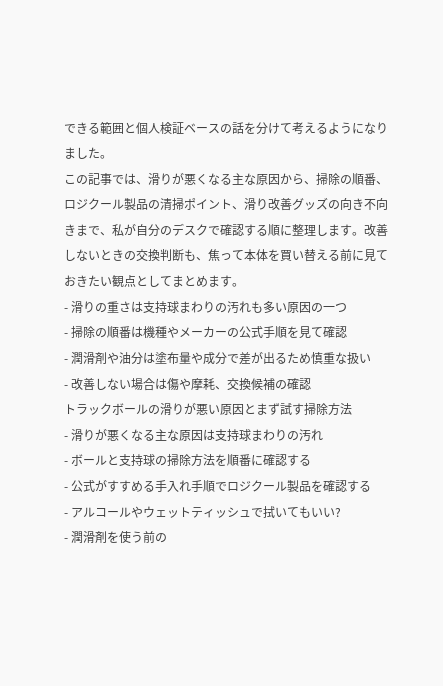できる範囲と個人検証ベースの話を分けて考えるようになりました。
この記事では、滑りが悪くなる主な原因から、掃除の順番、ロジクール製品の清掃ポイント、滑り改善グッズの向き不向きまで、私が自分のデスクで確認する順に整理します。改善しないときの交換判断も、焦って本体を買い替える前に見ておきたい観点としてまとめます。
- 滑りの重さは支持球まわりの汚れも多い原因の一つ
- 掃除の順番は機種やメーカーの公式手順を見て確認
- 潤滑剤や油分は塗布量や成分で差が出るため慎重な扱い
- 改善しない場合は傷や摩耗、交換候補の確認
トラックボールの滑りが悪い原因とまず試す掃除方法
- 滑りが悪くなる主な原因は支持球まわりの汚れ
- ボールと支持球の掃除方法を順番に確認する
- 公式がすすめる手入れ手順でロジクール製品を確認する
- アルコールやウェットティッシュで拭いてもいい?
- 潤滑剤を使う前の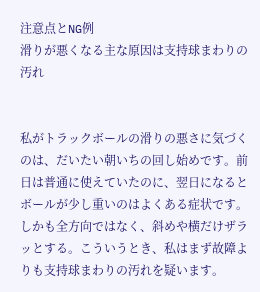注意点とNG例
滑りが悪くなる主な原因は支持球まわりの汚れ


私がトラックボールの滑りの悪さに気づくのは、だいたい朝いちの回し始めです。前日は普通に使えていたのに、翌日になるとボールが少し重いのはよくある症状です。しかも全方向ではなく、斜めや横だけザラッとする。こういうとき、私はまず故障よりも支持球まわりの汚れを疑います。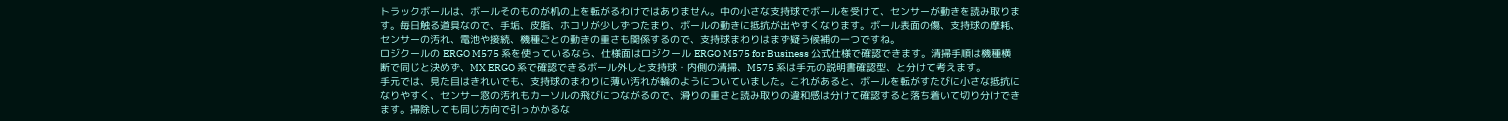トラックボールは、ボールそのものが机の上を転がるわけではありません。中の小さな支持球でボールを受けて、センサーが動きを読み取ります。毎日触る道具なので、手垢、皮脂、ホコリが少しずつたまり、ボールの動きに抵抗が出やすくなります。ボール表面の傷、支持球の摩耗、センサーの汚れ、電池や接続、機種ごとの動きの重さも関係するので、支持球まわりはまず疑う候補の一つですね。
ロジクールの ERGO M575 系を使っているなら、仕様面はロジクール ERGO M575 for Business 公式仕様で確認できます。清掃手順は機種横断で同じと決めず、MX ERGO 系で確認できるボール外しと支持球・内側の清掃、M575 系は手元の説明書確認型、と分けて考えます。
手元では、見た目はきれいでも、支持球のまわりに薄い汚れが輪のようについていました。これがあると、ボールを転がすたびに小さな抵抗になりやすく、センサー窓の汚れもカーソルの飛びにつながるので、滑りの重さと読み取りの違和感は分けて確認すると落ち着いて切り分けできます。掃除しても同じ方向で引っかかるな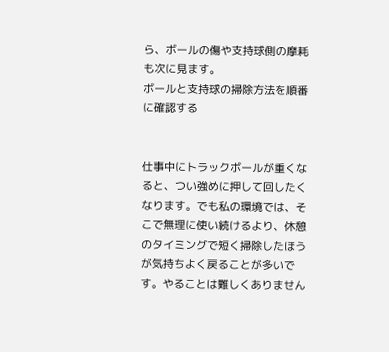ら、ボールの傷や支持球側の摩耗も次に見ます。
ボールと支持球の掃除方法を順番に確認する


仕事中にトラックボールが重くなると、つい強めに押して回したくなります。でも私の環境では、そこで無理に使い続けるより、休憩のタイミングで短く掃除したほうが気持ちよく戻ることが多いです。やることは難しくありません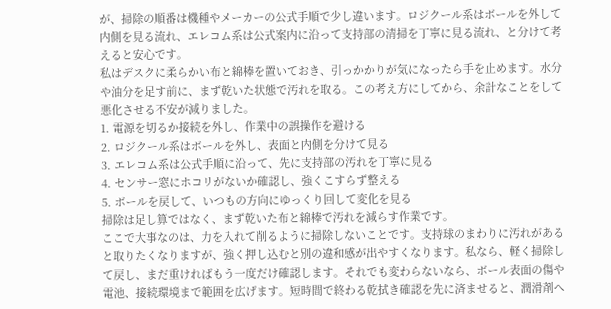が、掃除の順番は機種やメーカーの公式手順で少し違います。ロジクール系はボールを外して内側を見る流れ、エレコム系は公式案内に沿って支持部の清掃を丁寧に見る流れ、と分けて考えると安心です。
私はデスクに柔らかい布と綿棒を置いておき、引っかかりが気になったら手を止めます。水分や油分を足す前に、まず乾いた状態で汚れを取る。この考え方にしてから、余計なことをして悪化させる不安が減りました。
1. 電源を切るか接続を外し、作業中の誤操作を避ける
2. ロジクール系はボールを外し、表面と内側を分けて見る
3. エレコム系は公式手順に沿って、先に支持部の汚れを丁寧に見る
4. センサー窓にホコリがないか確認し、強くこすらず整える
5. ボールを戻して、いつもの方向にゆっくり回して変化を見る
掃除は足し算ではなく、まず乾いた布と綿棒で汚れを減らす作業です。
ここで大事なのは、力を入れて削るように掃除しないことです。支持球のまわりに汚れがあると取りたくなりますが、強く押し込むと別の違和感が出やすくなります。私なら、軽く掃除して戻し、まだ重ければもう一度だけ確認します。それでも変わらないなら、ボール表面の傷や電池、接続環境まで範囲を広げます。短時間で終わる乾拭き確認を先に済ませると、潤滑剤へ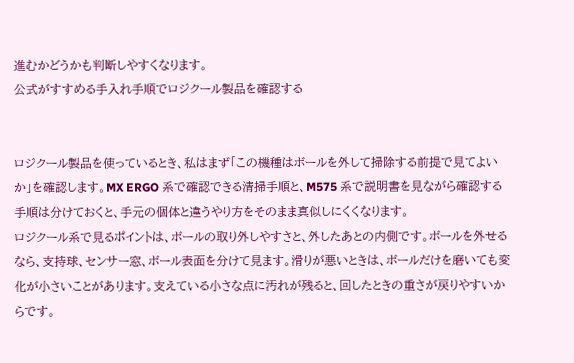進むかどうかも判断しやすくなります。
公式がすすめる手入れ手順でロジクール製品を確認する


ロジクール製品を使っているとき、私はまず「この機種はボールを外して掃除する前提で見てよいか」を確認します。MX ERGO 系で確認できる清掃手順と、M575 系で説明書を見ながら確認する手順は分けておくと、手元の個体と違うやり方をそのまま真似しにくくなります。
ロジクール系で見るポイントは、ボールの取り外しやすさと、外したあとの内側です。ボールを外せるなら、支持球、センサー窓、ボール表面を分けて見ます。滑りが悪いときは、ボールだけを磨いても変化が小さいことがあります。支えている小さな点に汚れが残ると、回したときの重さが戻りやすいからです。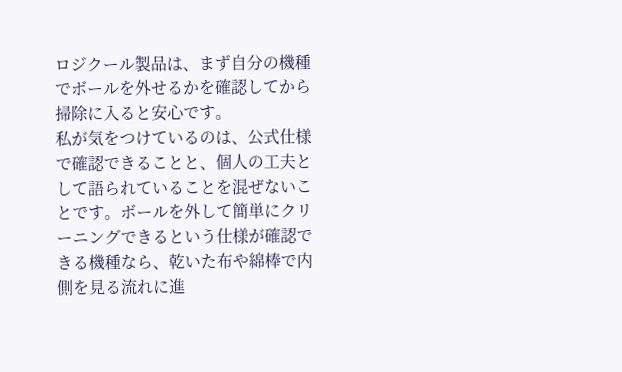ロジクール製品は、まず自分の機種でボールを外せるかを確認してから掃除に入ると安心です。
私が気をつけているのは、公式仕様で確認できることと、個人の工夫として語られていることを混ぜないことです。ボールを外して簡単にクリーニングできるという仕様が確認できる機種なら、乾いた布や綿棒で内側を見る流れに進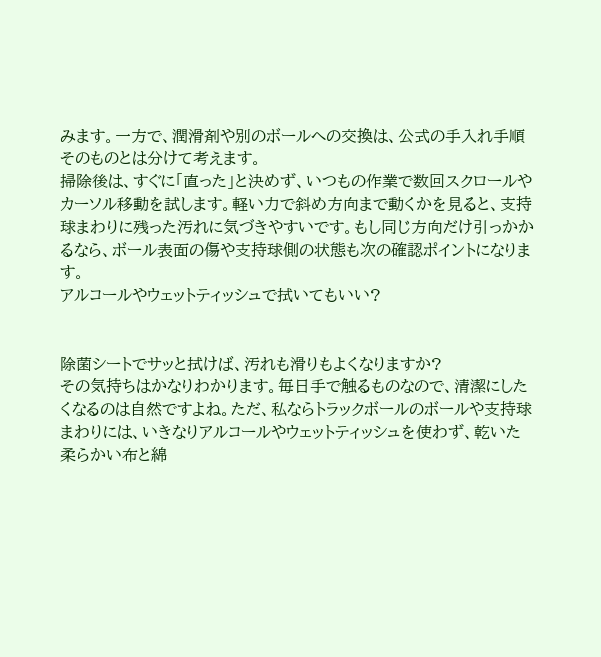みます。一方で、潤滑剤や別のボールへの交換は、公式の手入れ手順そのものとは分けて考えます。
掃除後は、すぐに「直った」と決めず、いつもの作業で数回スクロールやカーソル移動を試します。軽い力で斜め方向まで動くかを見ると、支持球まわりに残った汚れに気づきやすいです。もし同じ方向だけ引っかかるなら、ボール表面の傷や支持球側の状態も次の確認ポイントになります。
アルコールやウェットティッシュで拭いてもいい?


除菌シートでサッと拭けば、汚れも滑りもよくなりますか?
その気持ちはかなりわかります。毎日手で触るものなので、清潔にしたくなるのは自然ですよね。ただ、私ならトラックボールのボールや支持球まわりには、いきなりアルコールやウェットティッシュを使わず、乾いた柔らかい布と綿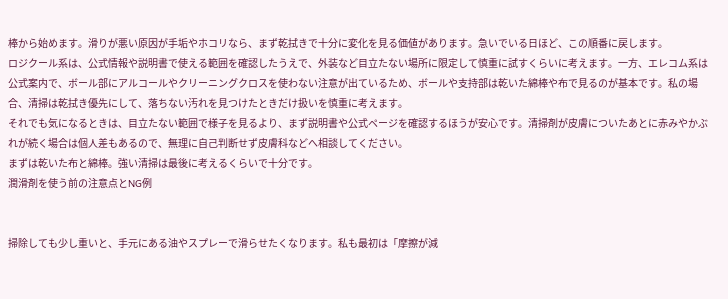棒から始めます。滑りが悪い原因が手垢やホコリなら、まず乾拭きで十分に変化を見る価値があります。急いでいる日ほど、この順番に戻します。
ロジクール系は、公式情報や説明書で使える範囲を確認したうえで、外装など目立たない場所に限定して慎重に試すくらいに考えます。一方、エレコム系は公式案内で、ボール部にアルコールやクリーニングクロスを使わない注意が出ているため、ボールや支持部は乾いた綿棒や布で見るのが基本です。私の場合、清掃は乾拭き優先にして、落ちない汚れを見つけたときだけ扱いを慎重に考えます。
それでも気になるときは、目立たない範囲で様子を見るより、まず説明書や公式ページを確認するほうが安心です。清掃剤が皮膚についたあとに赤みやかぶれが続く場合は個人差もあるので、無理に自己判断せず皮膚科などへ相談してください。
まずは乾いた布と綿棒。強い清掃は最後に考えるくらいで十分です。
潤滑剤を使う前の注意点とNG例


掃除しても少し重いと、手元にある油やスプレーで滑らせたくなります。私も最初は「摩擦が減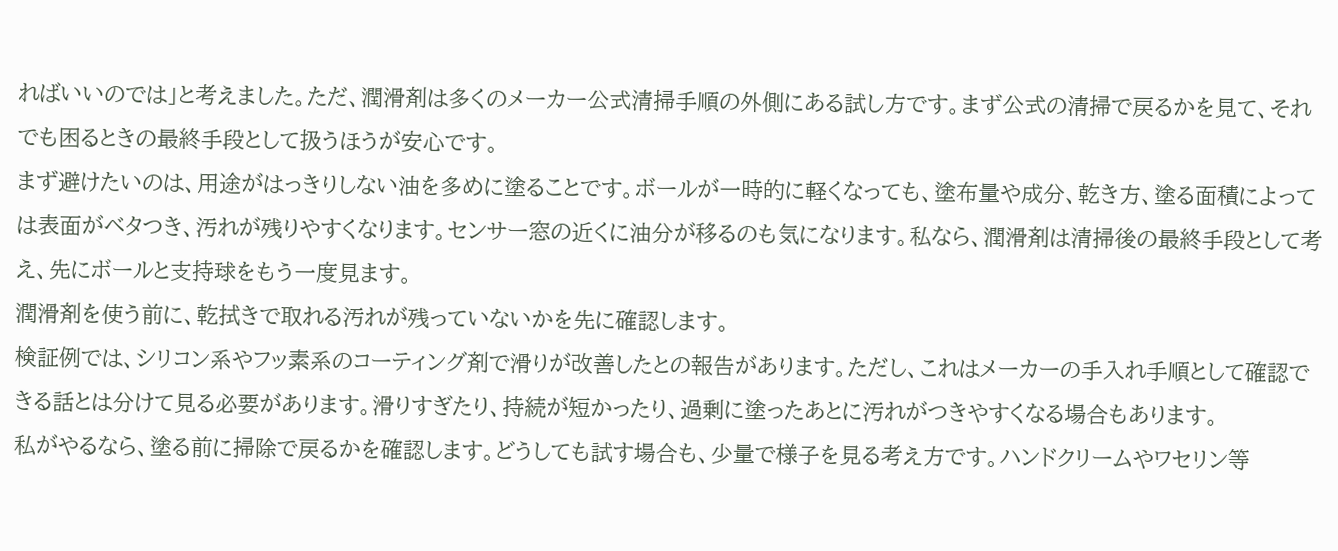ればいいのでは」と考えました。ただ、潤滑剤は多くのメーカー公式清掃手順の外側にある試し方です。まず公式の清掃で戻るかを見て、それでも困るときの最終手段として扱うほうが安心です。
まず避けたいのは、用途がはっきりしない油を多めに塗ることです。ボールが一時的に軽くなっても、塗布量や成分、乾き方、塗る面積によっては表面がベタつき、汚れが残りやすくなります。センサー窓の近くに油分が移るのも気になります。私なら、潤滑剤は清掃後の最終手段として考え、先にボールと支持球をもう一度見ます。
潤滑剤を使う前に、乾拭きで取れる汚れが残っていないかを先に確認します。
検証例では、シリコン系やフッ素系のコーティング剤で滑りが改善したとの報告があります。ただし、これはメーカーの手入れ手順として確認できる話とは分けて見る必要があります。滑りすぎたり、持続が短かったり、過剰に塗ったあとに汚れがつきやすくなる場合もあります。
私がやるなら、塗る前に掃除で戻るかを確認します。どうしても試す場合も、少量で様子を見る考え方です。ハンドクリームやワセリン等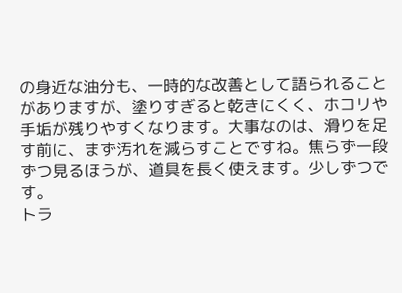の身近な油分も、一時的な改善として語られることがありますが、塗りすぎると乾きにくく、ホコリや手垢が残りやすくなります。大事なのは、滑りを足す前に、まず汚れを減らすことですね。焦らず一段ずつ見るほうが、道具を長く使えます。少しずつです。
トラ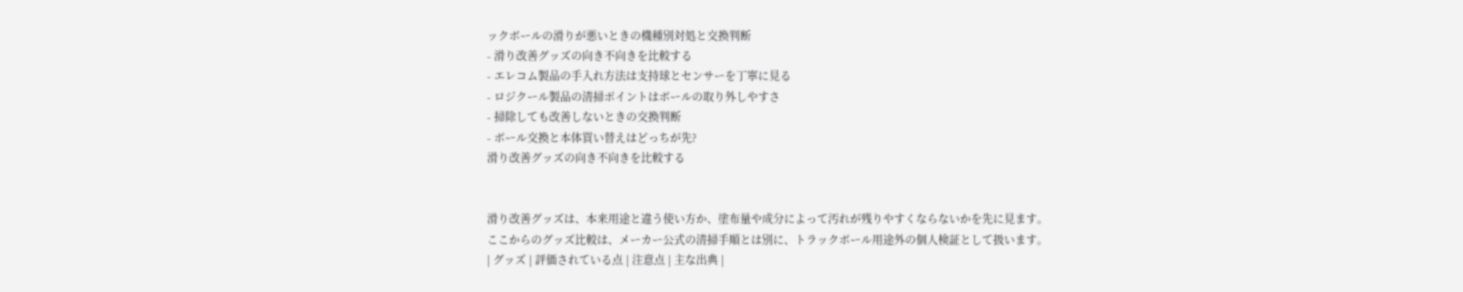ックボールの滑りが悪いときの機種別対処と交換判断
- 滑り改善グッズの向き不向きを比較する
- エレコム製品の手入れ方法は支持球とセンサーを丁寧に見る
- ロジクール製品の清掃ポイントはボールの取り外しやすさ
- 掃除しても改善しないときの交換判断
- ボール交換と本体買い替えはどっちが先?
滑り改善グッズの向き不向きを比較する


滑り改善グッズは、本来用途と違う使い方か、塗布量や成分によって汚れが残りやすくならないかを先に見ます。
ここからのグッズ比較は、メーカー公式の清掃手順とは別に、トラックボール用途外の個人検証として扱います。
| グッズ | 評価されている点 | 注意点 | 主な出典 |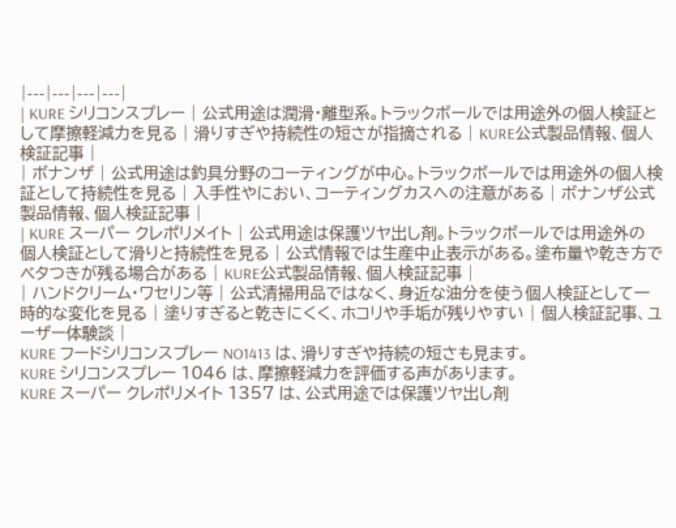|---|---|---|---|
| KURE シリコンスプレー | 公式用途は潤滑・離型系。トラックボールでは用途外の個人検証として摩擦軽減力を見る | 滑りすぎや持続性の短さが指摘される | KURE公式製品情報、個人検証記事 |
| ボナンザ | 公式用途は釣具分野のコーティングが中心。トラックボールでは用途外の個人検証として持続性を見る | 入手性やにおい、コーティングカスへの注意がある | ボナンザ公式製品情報、個人検証記事 |
| KURE スーパー クレポリメイト | 公式用途は保護ツヤ出し剤。トラックボールでは用途外の個人検証として滑りと持続性を見る | 公式情報では生産中止表示がある。塗布量や乾き方でベタつきが残る場合がある | KURE公式製品情報、個人検証記事 |
| ハンドクリーム・ワセリン等 | 公式清掃用品ではなく、身近な油分を使う個人検証として一時的な変化を見る | 塗りすぎると乾きにくく、ホコリや手垢が残りやすい | 個人検証記事、ユーザー体験談 |
KURE フードシリコンスプレー NO1413 は、滑りすぎや持続の短さも見ます。
KURE シリコンスプレー 1046 は、摩擦軽減力を評価する声があります。
KURE スーパー クレポリメイト 1357 は、公式用途では保護ツヤ出し剤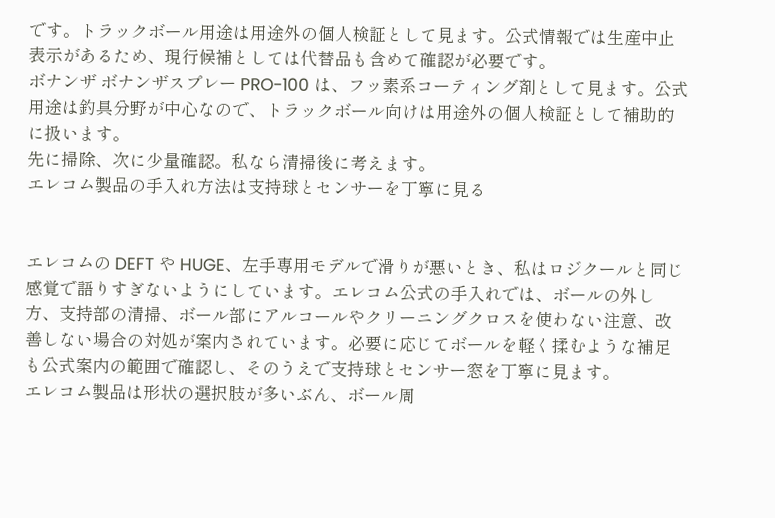です。トラックボール用途は用途外の個人検証として見ます。公式情報では生産中止表示があるため、現行候補としては代替品も含めて確認が必要です。
ボナンザ ボナンザスプレー PRO-100 は、フッ素系コーティング剤として見ます。公式用途は釣具分野が中心なので、トラックボール向けは用途外の個人検証として補助的に扱います。
先に掃除、次に少量確認。私なら清掃後に考えます。
エレコム製品の手入れ方法は支持球とセンサーを丁寧に見る


エレコムの DEFT や HUGE、左手専用モデルで滑りが悪いとき、私はロジクールと同じ感覚で語りすぎないようにしています。エレコム公式の手入れでは、ボールの外し方、支持部の清掃、ボール部にアルコールやクリーニングクロスを使わない注意、改善しない場合の対処が案内されています。必要に応じてボールを軽く揉むような補足も公式案内の範囲で確認し、そのうえで支持球とセンサー窓を丁寧に見ます。
エレコム製品は形状の選択肢が多いぶん、ボール周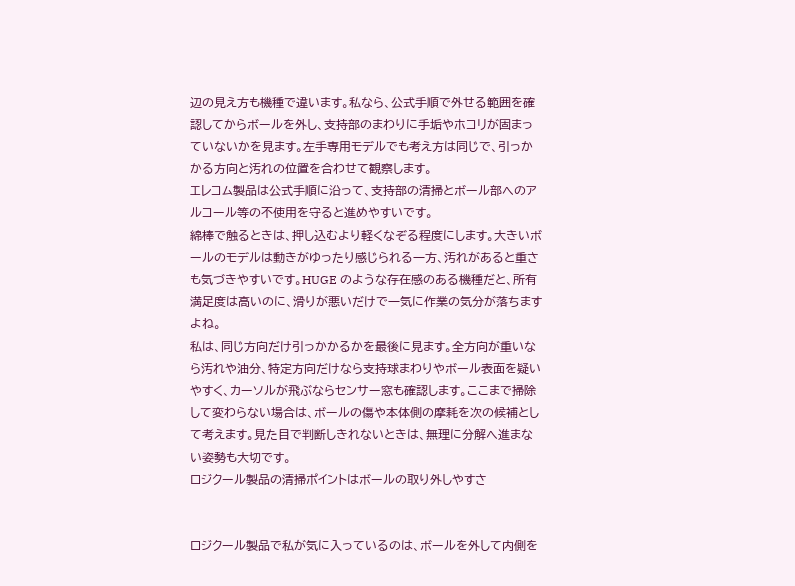辺の見え方も機種で違います。私なら、公式手順で外せる範囲を確認してからボールを外し、支持部のまわりに手垢やホコリが固まっていないかを見ます。左手専用モデルでも考え方は同じで、引っかかる方向と汚れの位置を合わせて観察します。
エレコム製品は公式手順に沿って、支持部の清掃とボール部へのアルコール等の不使用を守ると進めやすいです。
綿棒で触るときは、押し込むより軽くなぞる程度にします。大きいボールのモデルは動きがゆったり感じられる一方、汚れがあると重さも気づきやすいです。HUGE のような存在感のある機種だと、所有満足度は高いのに、滑りが悪いだけで一気に作業の気分が落ちますよね。
私は、同じ方向だけ引っかかるかを最後に見ます。全方向が重いなら汚れや油分、特定方向だけなら支持球まわりやボール表面を疑いやすく、カーソルが飛ぶならセンサー窓も確認します。ここまで掃除して変わらない場合は、ボールの傷や本体側の摩耗を次の候補として考えます。見た目で判断しきれないときは、無理に分解へ進まない姿勢も大切です。
ロジクール製品の清掃ポイントはボールの取り外しやすさ


ロジクール製品で私が気に入っているのは、ボールを外して内側を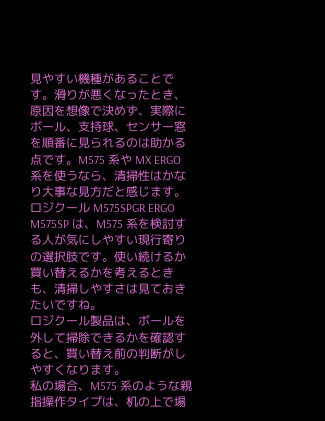見やすい機種があることです。滑りが悪くなったとき、原因を想像で決めず、実際にボール、支持球、センサー窓を順番に見られるのは助かる点です。M575 系や MX ERGO 系を使うなら、清掃性はかなり大事な見方だと感じます。
ロジクール M575SPGR ERGO M575SP は、M575 系を検討する人が気にしやすい現行寄りの選択肢です。使い続けるか買い替えるかを考えるときも、清掃しやすさは見ておきたいですね。
ロジクール製品は、ボールを外して掃除できるかを確認すると、買い替え前の判断がしやすくなります。
私の場合、M575 系のような親指操作タイプは、机の上で場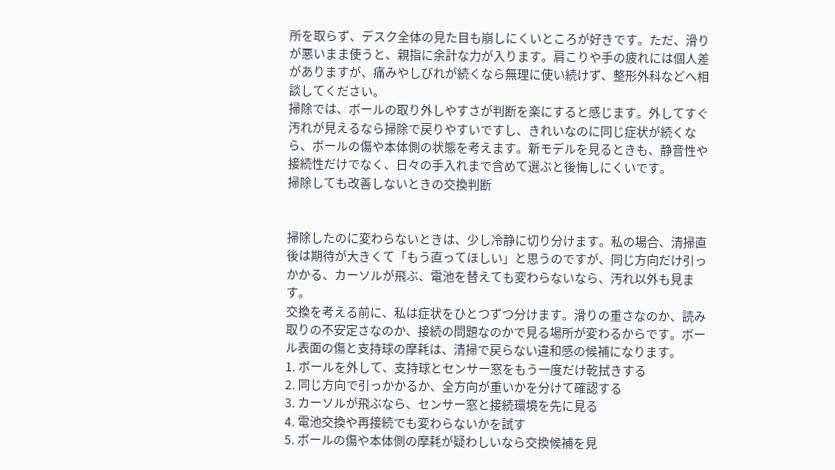所を取らず、デスク全体の見た目も崩しにくいところが好きです。ただ、滑りが悪いまま使うと、親指に余計な力が入ります。肩こりや手の疲れには個人差がありますが、痛みやしびれが続くなら無理に使い続けず、整形外科などへ相談してください。
掃除では、ボールの取り外しやすさが判断を楽にすると感じます。外してすぐ汚れが見えるなら掃除で戻りやすいですし、きれいなのに同じ症状が続くなら、ボールの傷や本体側の状態を考えます。新モデルを見るときも、静音性や接続性だけでなく、日々の手入れまで含めて選ぶと後悔しにくいです。
掃除しても改善しないときの交換判断


掃除したのに変わらないときは、少し冷静に切り分けます。私の場合、清掃直後は期待が大きくて「もう直ってほしい」と思うのですが、同じ方向だけ引っかかる、カーソルが飛ぶ、電池を替えても変わらないなら、汚れ以外も見ます。
交換を考える前に、私は症状をひとつずつ分けます。滑りの重さなのか、読み取りの不安定さなのか、接続の問題なのかで見る場所が変わるからです。ボール表面の傷と支持球の摩耗は、清掃で戻らない違和感の候補になります。
1. ボールを外して、支持球とセンサー窓をもう一度だけ乾拭きする
2. 同じ方向で引っかかるか、全方向が重いかを分けて確認する
3. カーソルが飛ぶなら、センサー窓と接続環境を先に見る
4. 電池交換や再接続でも変わらないかを試す
5. ボールの傷や本体側の摩耗が疑わしいなら交換候補を見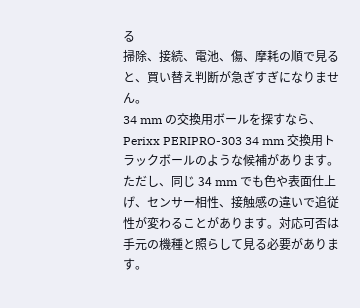る
掃除、接続、電池、傷、摩耗の順で見ると、買い替え判断が急ぎすぎになりません。
34 mm の交換用ボールを探すなら、Perixx PERIPRO-303 34 mm 交換用トラックボールのような候補があります。ただし、同じ 34 mm でも色や表面仕上げ、センサー相性、接触感の違いで追従性が変わることがあります。対応可否は手元の機種と照らして見る必要があります。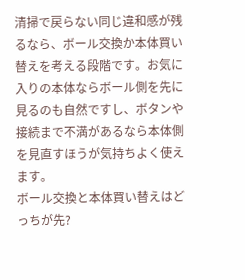清掃で戻らない同じ違和感が残るなら、ボール交換か本体買い替えを考える段階です。お気に入りの本体ならボール側を先に見るのも自然ですし、ボタンや接続まで不満があるなら本体側を見直すほうが気持ちよく使えます。
ボール交換と本体買い替えはどっちが先?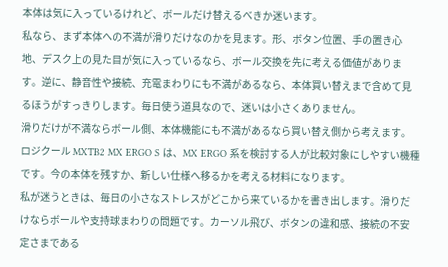本体は気に入っているけれど、ボールだけ替えるべきか迷います。
私なら、まず本体への不満が滑りだけなのかを見ます。形、ボタン位置、手の置き心地、デスク上の見た目が気に入っているなら、ボール交換を先に考える価値があります。逆に、静音性や接続、充電まわりにも不満があるなら、本体買い替えまで含めて見るほうがすっきりします。毎日使う道具なので、迷いは小さくありません。
滑りだけが不満ならボール側、本体機能にも不満があるなら買い替え側から考えます。
ロジクール MXTB2 MX ERGO S は、MX ERGO 系を検討する人が比較対象にしやすい機種です。今の本体を残すか、新しい仕様へ移るかを考える材料になります。
私が迷うときは、毎日の小さなストレスがどこから来ているかを書き出します。滑りだけならボールや支持球まわりの問題です。カーソル飛び、ボタンの違和感、接続の不安定さまである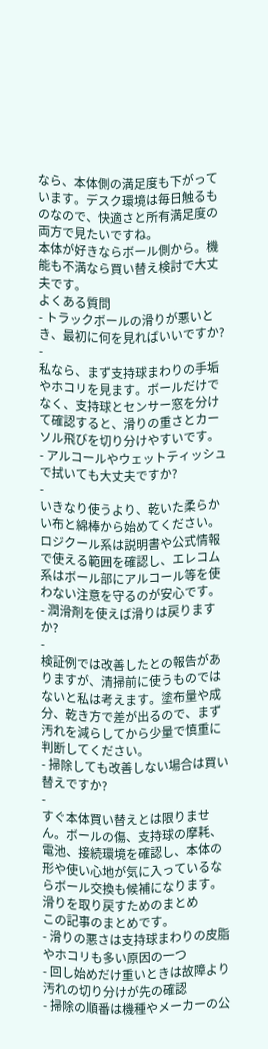なら、本体側の満足度も下がっています。デスク環境は毎日触るものなので、快適さと所有満足度の両方で見たいですね。
本体が好きならボール側から。機能も不満なら買い替え検討で大丈夫です。
よくある質問
- トラックボールの滑りが悪いとき、最初に何を見ればいいですか?
-
私なら、まず支持球まわりの手垢やホコリを見ます。ボールだけでなく、支持球とセンサー窓を分けて確認すると、滑りの重さとカーソル飛びを切り分けやすいです。
- アルコールやウェットティッシュで拭いても大丈夫ですか?
-
いきなり使うより、乾いた柔らかい布と綿棒から始めてください。ロジクール系は説明書や公式情報で使える範囲を確認し、エレコム系はボール部にアルコール等を使わない注意を守るのが安心です。
- 潤滑剤を使えば滑りは戻りますか?
-
検証例では改善したとの報告がありますが、清掃前に使うものではないと私は考えます。塗布量や成分、乾き方で差が出るので、まず汚れを減らしてから少量で慎重に判断してください。
- 掃除しても改善しない場合は買い替えですか?
-
すぐ本体買い替えとは限りません。ボールの傷、支持球の摩耗、電池、接続環境を確認し、本体の形や使い心地が気に入っているならボール交換も候補になります。
滑りを取り戻すためのまとめ
この記事のまとめです。
- 滑りの悪さは支持球まわりの皮脂やホコリも多い原因の一つ
- 回し始めだけ重いときは故障より汚れの切り分けが先の確認
- 掃除の順番は機種やメーカーの公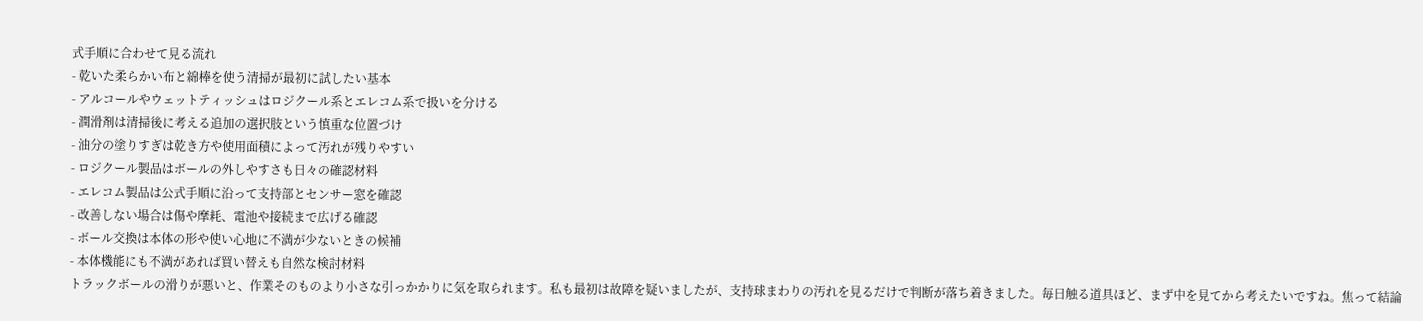式手順に合わせて見る流れ
- 乾いた柔らかい布と綿棒を使う清掃が最初に試したい基本
- アルコールやウェットティッシュはロジクール系とエレコム系で扱いを分ける
- 潤滑剤は清掃後に考える追加の選択肢という慎重な位置づけ
- 油分の塗りすぎは乾き方や使用面積によって汚れが残りやすい
- ロジクール製品はボールの外しやすさも日々の確認材料
- エレコム製品は公式手順に沿って支持部とセンサー窓を確認
- 改善しない場合は傷や摩耗、電池や接続まで広げる確認
- ボール交換は本体の形や使い心地に不満が少ないときの候補
- 本体機能にも不満があれば買い替えも自然な検討材料
トラックボールの滑りが悪いと、作業そのものより小さな引っかかりに気を取られます。私も最初は故障を疑いましたが、支持球まわりの汚れを見るだけで判断が落ち着きました。毎日触る道具ほど、まず中を見てから考えたいですね。焦って結論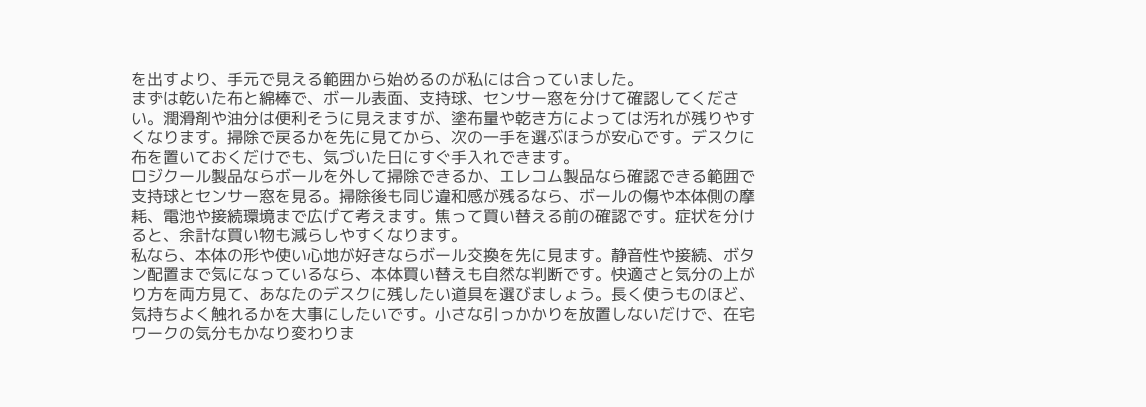を出すより、手元で見える範囲から始めるのが私には合っていました。
まずは乾いた布と綿棒で、ボール表面、支持球、センサー窓を分けて確認してください。潤滑剤や油分は便利そうに見えますが、塗布量や乾き方によっては汚れが残りやすくなります。掃除で戻るかを先に見てから、次の一手を選ぶほうが安心です。デスクに布を置いておくだけでも、気づいた日にすぐ手入れできます。
ロジクール製品ならボールを外して掃除できるか、エレコム製品なら確認できる範囲で支持球とセンサー窓を見る。掃除後も同じ違和感が残るなら、ボールの傷や本体側の摩耗、電池や接続環境まで広げて考えます。焦って買い替える前の確認です。症状を分けると、余計な買い物も減らしやすくなります。
私なら、本体の形や使い心地が好きならボール交換を先に見ます。静音性や接続、ボタン配置まで気になっているなら、本体買い替えも自然な判断です。快適さと気分の上がり方を両方見て、あなたのデスクに残したい道具を選びましょう。長く使うものほど、気持ちよく触れるかを大事にしたいです。小さな引っかかりを放置しないだけで、在宅ワークの気分もかなり変わりま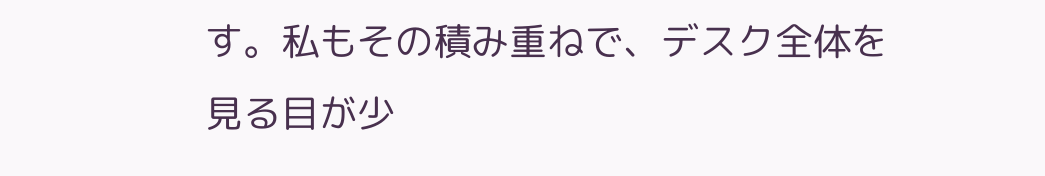す。私もその積み重ねで、デスク全体を見る目が少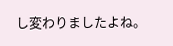し変わりましたよね。